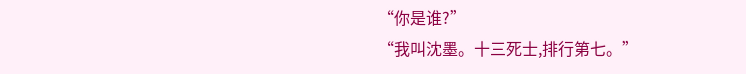“你是谁?”
“我叫沈墨。十三死士,排行第七。”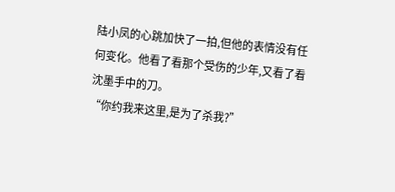陆小凤的心跳加快了一拍,但他的表情没有任何变化。他看了看那个受伤的少年,又看了看沈墨手中的刀。
“你约我来这里,是为了杀我?”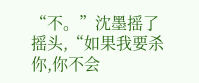“不。”沈墨摇了摇头,“如果我要杀你,你不会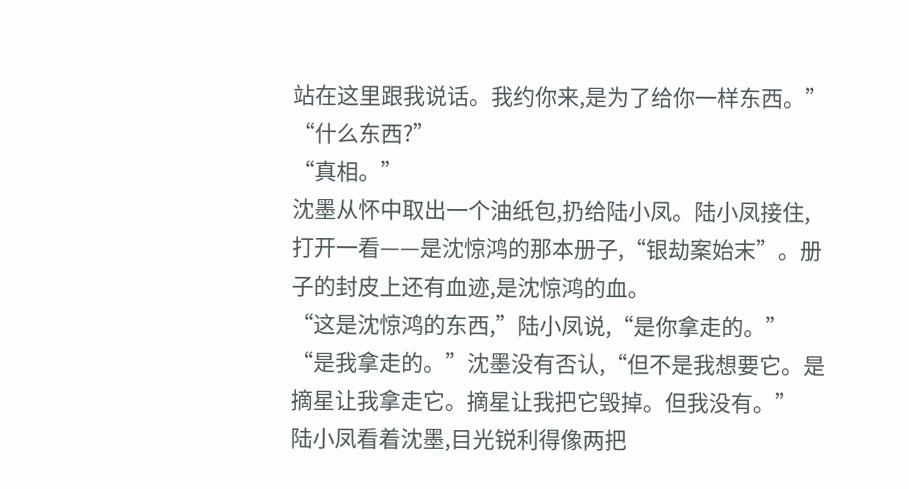站在这里跟我说话。我约你来,是为了给你一样东西。”
“什么东西?”
“真相。”
沈墨从怀中取出一个油纸包,扔给陆小凤。陆小凤接住,打开一看——是沈惊鸿的那本册子,“银劫案始末”。册子的封皮上还有血迹,是沈惊鸿的血。
“这是沈惊鸿的东西,”陆小凤说,“是你拿走的。”
“是我拿走的。”沈墨没有否认,“但不是我想要它。是摘星让我拿走它。摘星让我把它毁掉。但我没有。”
陆小凤看着沈墨,目光锐利得像两把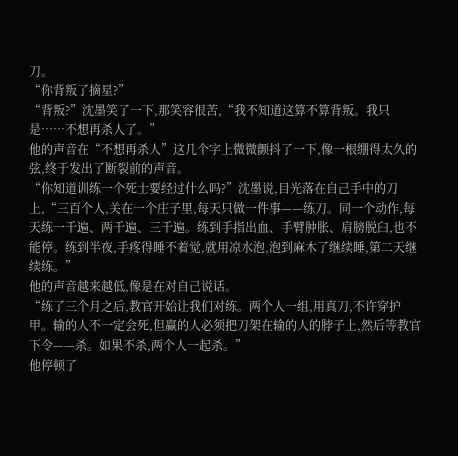刀。
“你背叛了摘星?”
“背叛?”沈墨笑了一下,那笑容很苦,“我不知道这算不算背叛。我只是……不想再杀人了。”
他的声音在“不想再杀人”这几个字上微微颤抖了一下,像一根绷得太久的弦,终于发出了断裂前的声音。
“你知道训练一个死士要经过什么吗?”沈墨说,目光落在自己手中的刀上,“三百个人,关在一个庄子里,每天只做一件事——练刀。同一个动作,每天练一千遍、两千遍、三千遍。练到手指出血、手臂肿胀、肩膀脱臼,也不能停。练到半夜,手疼得睡不着觉,就用凉水泡,泡到麻木了继续睡,第二天继续练。”
他的声音越来越低,像是在对自己说话。
“练了三个月之后,教官开始让我们对练。两个人一组,用真刀,不许穿护甲。输的人不一定会死,但赢的人必须把刀架在输的人的脖子上,然后等教官下令——杀。如果不杀,两个人一起杀。”
他停顿了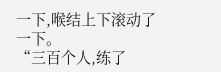一下,喉结上下滚动了一下。
“三百个人,练了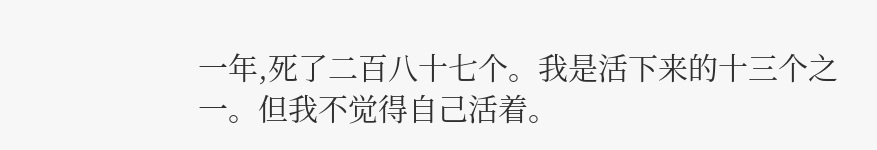一年,死了二百八十七个。我是活下来的十三个之一。但我不觉得自己活着。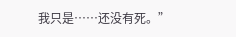我只是……还没有死。”